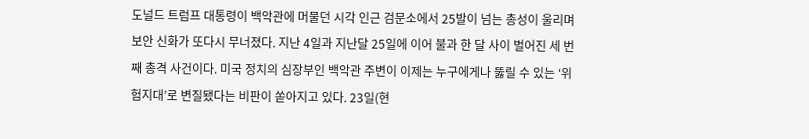도널드 트럼프 대통령이 백악관에 머물던 시각 인근 검문소에서 25발이 넘는 총성이 울리며 보안 신화가 또다시 무너졌다. 지난 4일과 지난달 25일에 이어 불과 한 달 사이 벌어진 세 번째 총격 사건이다. 미국 정치의 심장부인 백악관 주변이 이제는 누구에게나 뚫릴 수 있는 ‘위험지대’로 변질됐다는 비판이 쏟아지고 있다. 23일(현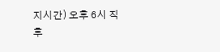지시간) 오후 6시 직후